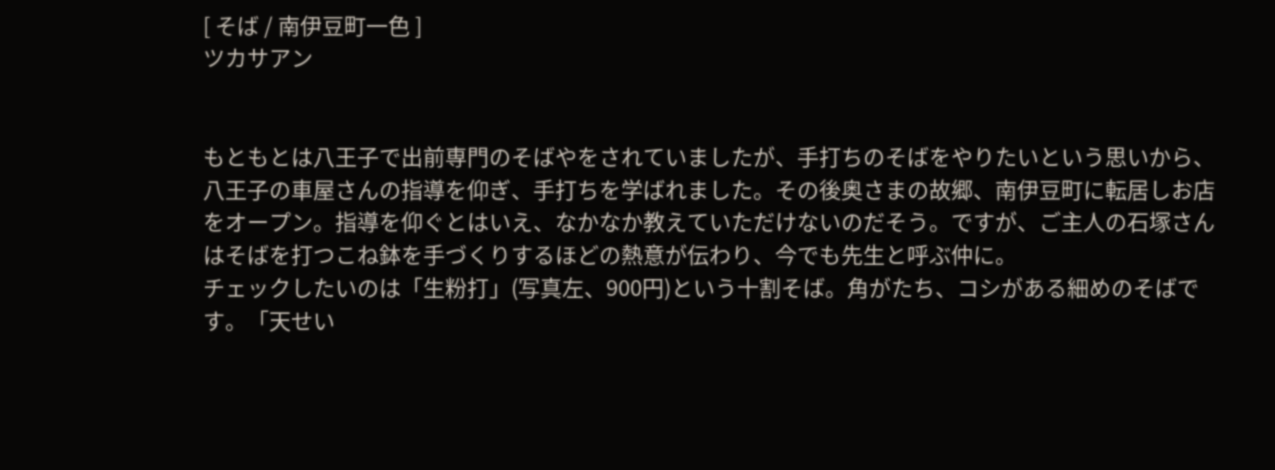[ そば / 南伊豆町一色 ]
ツカサアン


もともとは八王子で出前専門のそばやをされていましたが、手打ちのそばをやりたいという思いから、八王子の車屋さんの指導を仰ぎ、手打ちを学ばれました。その後奥さまの故郷、南伊豆町に転居しお店をオープン。指導を仰ぐとはいえ、なかなか教えていただけないのだそう。ですが、ご主人の石塚さんはそばを打つこね鉢を手づくりするほどの熱意が伝わり、今でも先生と呼ぶ仲に。
チェックしたいのは「生粉打」(写真左、900円)という十割そば。角がたち、コシがある細めのそばです。「天せい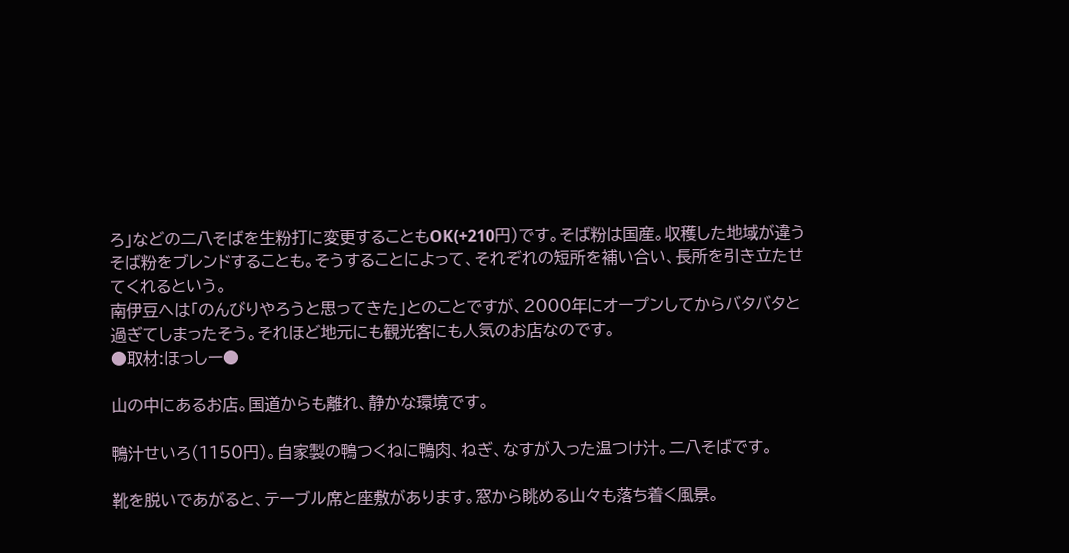ろ」などの二八そばを生粉打に変更することもOK(+210円)です。そば粉は国産。収穫した地域が違うそば粉をブレンドすることも。そうすることによって、それぞれの短所を補い合い、長所を引き立たせてくれるという。
南伊豆へは「のんびりやろうと思ってきた」とのことですが、2000年にオープンしてからバタバタと過ぎてしまったそう。それほど地元にも観光客にも人気のお店なのです。
●取材:ほっしー●

山の中にあるお店。国道からも離れ、静かな環境です。

鴨汁せいろ(1150円)。自家製の鴨つくねに鴨肉、ねぎ、なすが入った温つけ汁。二八そばです。

靴を脱いであがると、テーブル席と座敷があります。窓から眺める山々も落ち着く風景。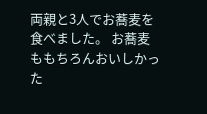両親と3人でお蕎麦を食べました。 お蕎麦ももちろんおいしかった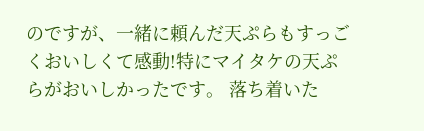のですが、一緒に頼んだ天ぷらもすっごくおいしくて感動!特にマイタケの天ぷらがおいしかったです。 落ち着いた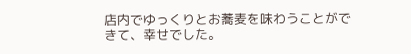店内でゆっくりとお蕎麦を味わうことができて、幸せでした。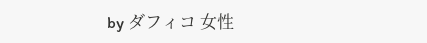by ダフィコ 女性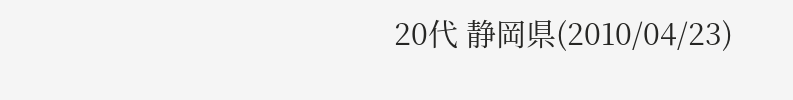20代 静岡県(2010/04/23)